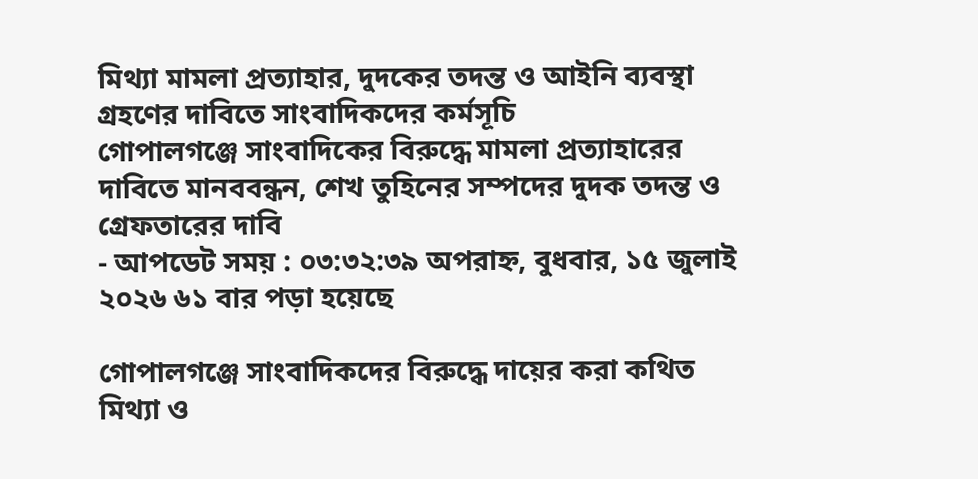মিথ্যা মামলা প্রত্যাহার, দুদকের তদন্ত ও আইনি ব্যবস্থা গ্রহণের দাবিতে সাংবাদিকদের কর্মসূচি
গোপালগঞ্জে সাংবাদিকের বিরুদ্ধে মামলা প্রত্যাহারের দাবিতে মানববন্ধন, শেখ তুহিনের সম্পদের দুদক তদন্ত ও গ্রেফতারের দাবি
- আপডেট সময় : ০৩:৩২:৩৯ অপরাহ্ন, বুধবার, ১৫ জুলাই ২০২৬ ৬১ বার পড়া হয়েছে

গোপালগঞ্জে সাংবাদিকদের বিরুদ্ধে দায়ের করা কথিত মিথ্যা ও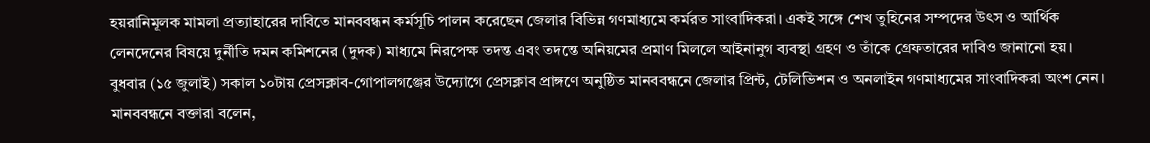হয়রানিমূলক মামলা প্রত্যাহারের দাবিতে মানববন্ধন কর্মসূচি পালন করেছেন জেলার বিভিন্ন গণমাধ্যমে কর্মরত সাংবাদিকরা। একই সঙ্গে শেখ তুহিনের সম্পদের উৎস ও আর্থিক লেনদেনের বিষয়ে দুর্নীতি দমন কমিশনের (দুদক) মাধ্যমে নিরপেক্ষ তদন্ত এবং তদন্তে অনিয়মের প্রমাণ মিললে আইনানুগ ব্যবস্থা গ্রহণ ও তাঁকে গ্রেফতারের দাবিও জানানো হয়।
বুধবার (১৫ জুলাই) সকাল ১০টায় প্রেসক্লাব-গোপালগঞ্জের উদ্যোগে প্রেসক্লাব প্রাঙ্গণে অনুষ্ঠিত মানববন্ধনে জেলার প্রিন্ট, টেলিভিশন ও অনলাইন গণমাধ্যমের সাংবাদিকরা অংশ নেন।
মানববন্ধনে বক্তারা বলেন,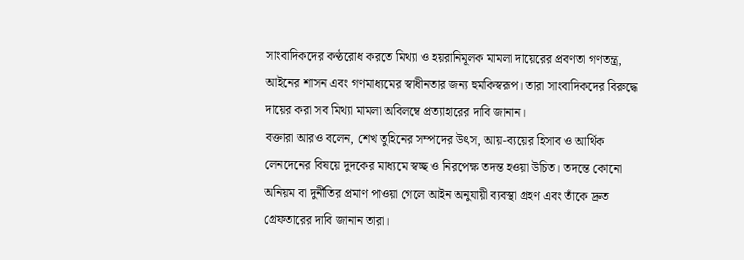সাংবাদিকদের কণ্ঠরোধ করতে মিথ্যা ও হয়রানিমূলক মামলা দায়েরের প্রবণতা গণতন্ত্র, আইনের শাসন এবং গণমাধ্যমের স্বাধীনতার জন্য হুমকিস্বরূপ। তারা সাংবাদিকদের বিরুদ্ধে দায়ের করা সব মিথ্যা মামলা অবিলম্বে প্রত্যাহারের দাবি জানান।
বক্তারা আরও বলেন, শেখ তুহিনের সম্পদের উৎস, আয়-ব্যয়ের হিসাব ও আর্থিক লেনদেনের বিষয়ে দুদকের মাধ্যমে স্বচ্ছ ও নিরপেক্ষ তদন্ত হওয়া উচিত। তদন্তে কোনো অনিয়ম বা দুর্নীতির প্রমাণ পাওয়া গেলে আইন অনুযায়ী ব্যবস্থা গ্রহণ এবং তাঁকে দ্রুত গ্রেফতারের দাবি জানান তারা।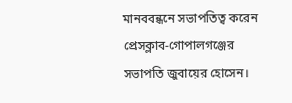মানববন্ধনে সভাপতিত্ব করেন প্রেসক্লাব-গোপালগঞ্জের সভাপতি জুবায়ের হোসেন।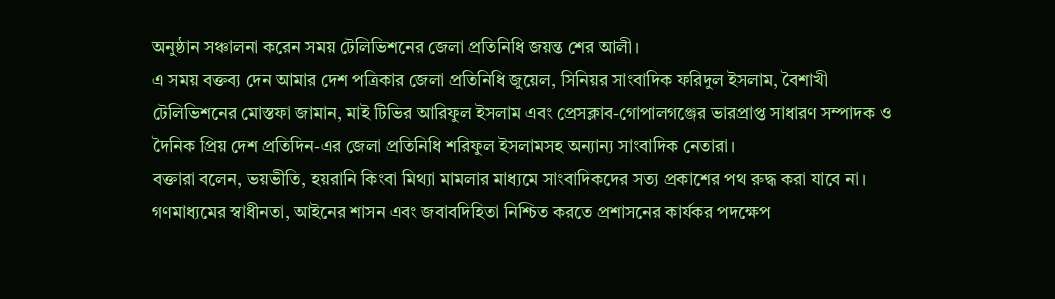অনুষ্ঠান সঞ্চালনা করেন সময় টেলিভিশনের জেলা প্রতিনিধি জয়ন্ত শের আলী।
এ সময় বক্তব্য দেন আমার দেশ পত্রিকার জেলা প্রতিনিধি জুয়েল, সিনিয়র সাংবাদিক ফরিদুল ইসলাম, বৈশাখী টেলিভিশনের মোস্তফা জামান, মাই টিভির আরিফুল ইসলাম এবং প্রেসক্লাব-গোপালগঞ্জের ভারপ্রাপ্ত সাধারণ সম্পাদক ও দৈনিক প্রিয় দেশ প্রতিদিন-এর জেলা প্রতিনিধি শরিফুল ইসলামসহ অন্যান্য সাংবাদিক নেতারা।
বক্তারা বলেন, ভয়ভীতি, হয়রানি কিংবা মিথ্যা মামলার মাধ্যমে সাংবাদিকদের সত্য প্রকাশের পথ রুদ্ধ করা যাবে না। গণমাধ্যমের স্বাধীনতা, আইনের শাসন এবং জবাবদিহিতা নিশ্চিত করতে প্রশাসনের কার্যকর পদক্ষেপ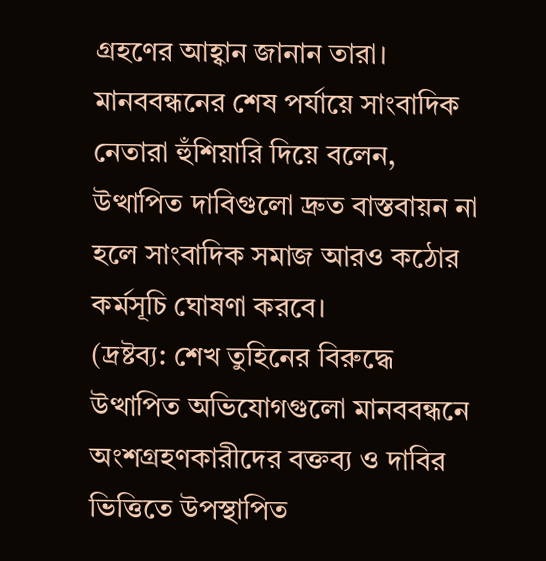গ্রহণের আহ্বান জানান তারা।
মানববন্ধনের শেষ পর্যায়ে সাংবাদিক নেতারা হুঁশিয়ারি দিয়ে বলেন, উত্থাপিত দাবিগুলো দ্রুত বাস্তবায়ন না হলে সাংবাদিক সমাজ আরও কঠোর কর্মসূচি ঘোষণা করবে।
(দ্রষ্টব্য: শেখ তুহিনের বিরুদ্ধে উত্থাপিত অভিযোগগুলো মানববন্ধনে অংশগ্রহণকারীদের বক্তব্য ও দাবির ভিত্তিতে উপস্থাপিত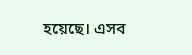হয়েছে। এসব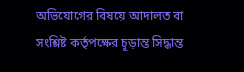অভিযোগের বিষয়ে আদালত বা সংশ্লিষ্ট কর্তৃপক্ষের চূড়ান্ত সিদ্ধান্ত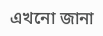এখনো জানা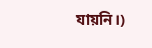যায়নি।)